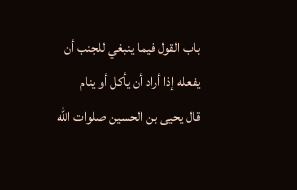باب القول فيما ينبغي للجنب أن
يفعله إذا أراد أن يأكل أو ينام
قال يحيى بن الحسين صلوات الله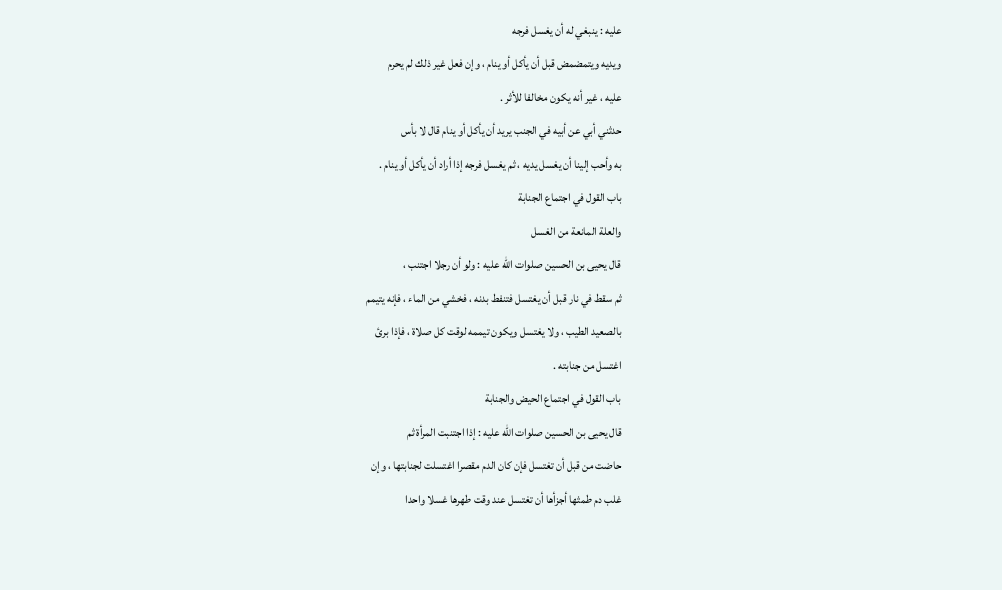عليه : ينبغي له أن يغسل فرجه
ويديه ويتمضمض قبل أن يأكل أو ينام ، وإن فعل غير ذلك لم يحرم
عليه ، غير أنه يكون مخالفا للأثر .
حدثني أبي عن أبيه في الجنب يريد أن يأكل أو ينام قال لا بأس
به وأحب إلينا أن يغسل يديه ، ثم يغسل فرجه إذا أراد أن يأكل أو ينام .
باب القول في اجتماع الجنابة
والعلة المانعة من الغسل
قال يحيى بن الحسين صلوات الله عليه : ولو أن رجلا اجتنب ،
ثم سقط في نار قبل أن يغتسل فتنفط بدنه ، فخشي من الماء ، فإنه يتيمم
بالصعيد الطيب ، ولا يغتسل ويكون تيممه لوقت كل صلاة ، فإذا برئ
اغتسل من جنابته .
باب القول في اجتماع الحيض والجنابة
قال يحيى بن الحسين صلوات الله عليه : إذا اجتنبت المرأة ثم
حاضت من قبل أن تغتسل فإن كان الدم مقصرا اغتسلت لجنابتها ، وإن
غلب دم طمثها أجزأها أن تغتسل عند وقت طهرها غسلا واحدا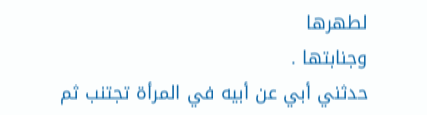لطهرها
وجنابتها .
حدثني أبي عن أبيه في المرأة تجتنب ثم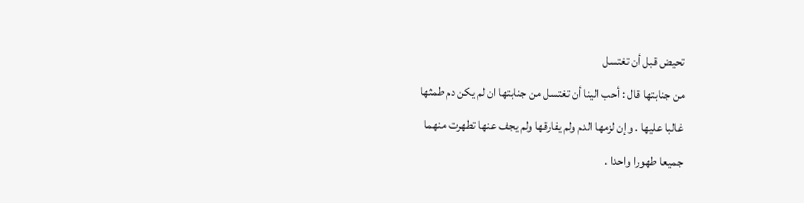تحيض قبل أن تغتسل
من جنابتها قال : أحب الينا أن تغتسل من جنابتها ان لم يكن دم طمثها
غالبا عليها . وإن لزمها الدم ولم يفارقها ولم يجف عنها تطهرت منهما
جميعا طهورا واحدا .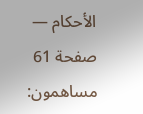الأحكام — صفحة 61
مساهمون: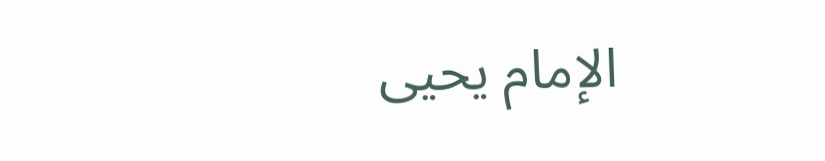الإمام يحيى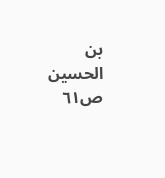بن الحسين
ص٦١